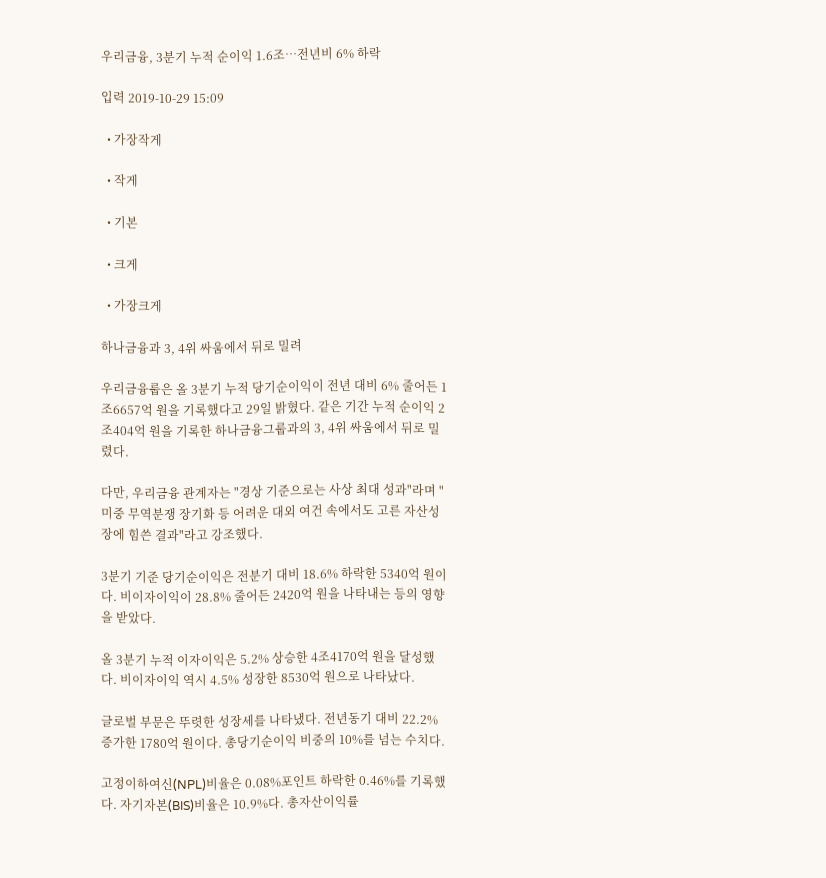우리금융, 3분기 누적 순이익 1.6조…전년비 6% 하락

입력 2019-10-29 15:09

  • 가장작게

  • 작게

  • 기본

  • 크게

  • 가장크게

하나금융과 3, 4위 싸움에서 뒤로 밀려

우리금융룹은 올 3분기 누적 당기순이익이 전년 대비 6% 줄어든 1조6657억 원을 기록했다고 29일 밝혔다. 같은 기간 누적 순이익 2조404억 원을 기록한 하나금융그룹과의 3, 4위 싸움에서 뒤로 밀렸다.

다만, 우리금융 관계자는 "경상 기준으로는 사상 최대 성과"라며 "미중 무역분쟁 장기화 등 어려운 대외 여건 속에서도 고른 자산성장에 힘쓴 결과"라고 강조했다.

3분기 기준 당기순이익은 전분기 대비 18.6% 하락한 5340억 원이다. 비이자이익이 28.8% 줄어든 2420억 원을 나타내는 등의 영향을 받았다.

올 3분기 누적 이자이익은 5.2% 상승한 4조4170억 원을 달성했다. 비이자이익 역시 4.5% 성장한 8530억 원으로 나타났다.

글로벌 부문은 뚜렷한 성장세를 나타냈다. 전년동기 대비 22.2% 증가한 1780억 원이다. 총당기순이익 비중의 10%를 넘는 수치다.

고정이하여신(NPL)비율은 0.08%포인트 하락한 0.46%를 기록했다. 자기자본(BIS)비율은 10.9%다. 총자산이익률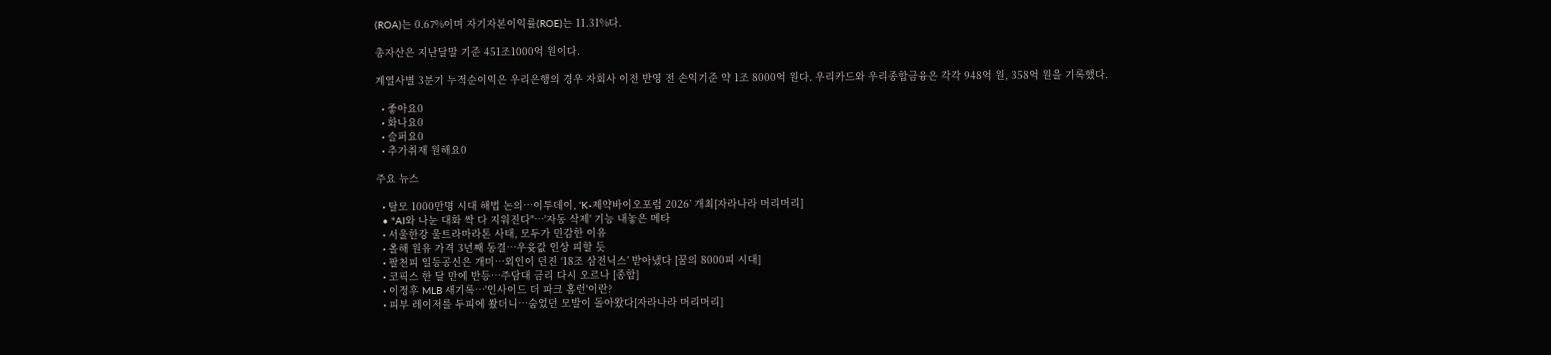(ROA)는 0.67%이며 자기자본이익률(ROE)는 11.31%다.

총자산은 지난달말 기준 451조1000억 원이다.

계열사별 3분기 누적순이익은 우리은행의 경우 자회사 이전 반영 전 손익기준 약 1조 8000억 원다. 우리카드와 우리종합금융은 각각 948억 원, 358억 원을 기록했다.

  • 좋아요0
  • 화나요0
  • 슬퍼요0
  • 추가취재 원해요0

주요 뉴스

  • 탈모 1000만명 시대 해법 논의…이투데이, ‘K-제약바이오포럼 2026’ 개최[자라나라 머리머리]
  • "AI와 나눈 대화 싹 다 지워진다"…'자동 삭제' 기능 내놓은 메타
  • 서울한강 울트라마라톤 사태, 모두가 민감한 이유
  • 올해 원유 가격 3년째 동결⋯우윳값 인상 피할 듯
  • 팔천피 일등공신은 개미⋯외인이 던진 ‘18조 삼전닉스’ 받아냈다 [꿈의 8000피 시대]
  • 코픽스 한 달 만에 반등⋯주담대 금리 다시 오르나 [종합]
  • 이정후 MLB 새기록…'인사이드 더 파크 홈런'이란?
  • 피부 레이저를 두피에 쐈더니…숨었던 모발이 돌아왔다[자라나라 머리머리]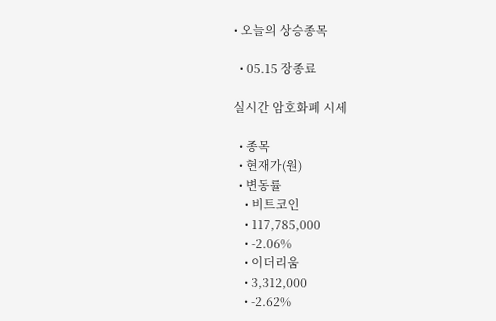• 오늘의 상승종목

  • 05.15 장종료

실시간 암호화폐 시세

  • 종목
  • 현재가(원)
  • 변동률
    • 비트코인
    • 117,785,000
    • -2.06%
    • 이더리움
    • 3,312,000
    • -2.62%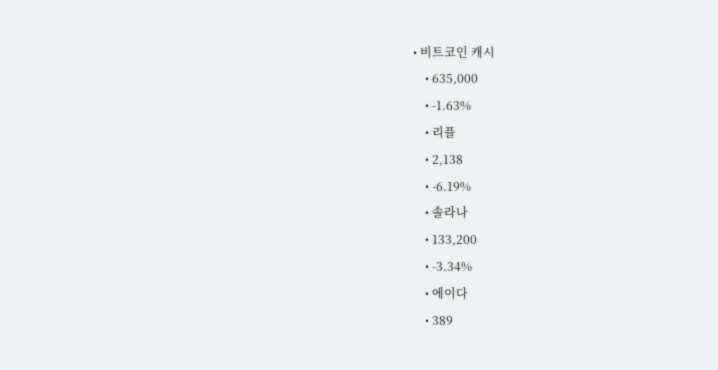• 비트코인 캐시
    • 635,000
    • -1.63%
    • 리플
    • 2,138
    • -6.19%
    • 솔라나
    • 133,200
    • -3.34%
    • 에이다
    • 389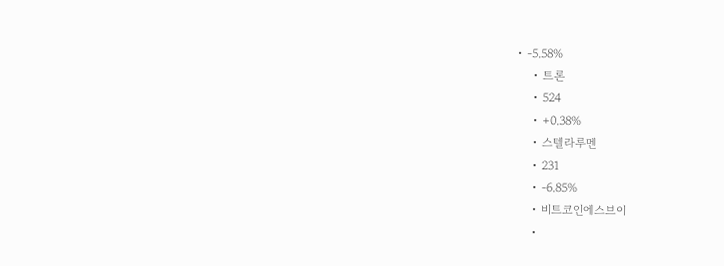• -5.58%
    • 트론
    • 524
    • +0.38%
    • 스텔라루멘
    • 231
    • -6.85%
    • 비트코인에스브이
    •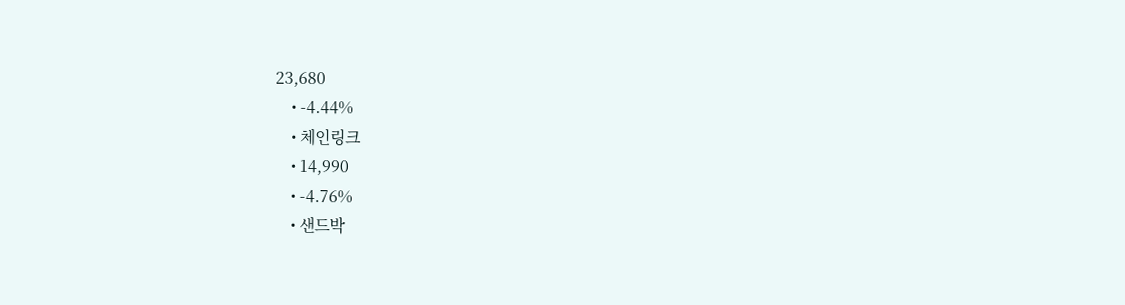23,680
    • -4.44%
    • 체인링크
    • 14,990
    • -4.76%
    • 샌드박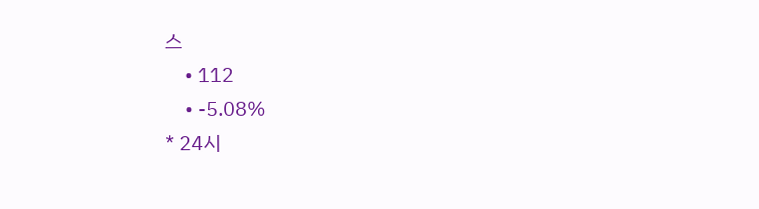스
    • 112
    • -5.08%
* 24시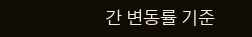간 변동률 기준